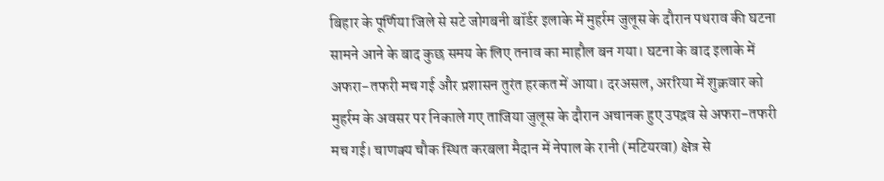बिहार के पूर्णिया जिले से सटे जोगबनी बॉर्डर इलाके में मुहर्रम जुलूस के दौरान पथराव की घटना सामने आने के बाद कुछ समय के लिए तनाव का माहौल बन गया। घटना के बाद इलाके में अफरा-तफरी मच गई और प्रशासन तुरंत हरकत में आया। दरअसल, अररिया में शुक्रवार को मुहर्रम के अवसर पर निकाले गए ताजिया जुलूस के दौरान अचानक हुए उपद्रव से अफरा-तफरी मच गई। चाणक्य चौक स्थित करबला मैदान में नेपाल के रानी (मटियरवा) क्षेत्र से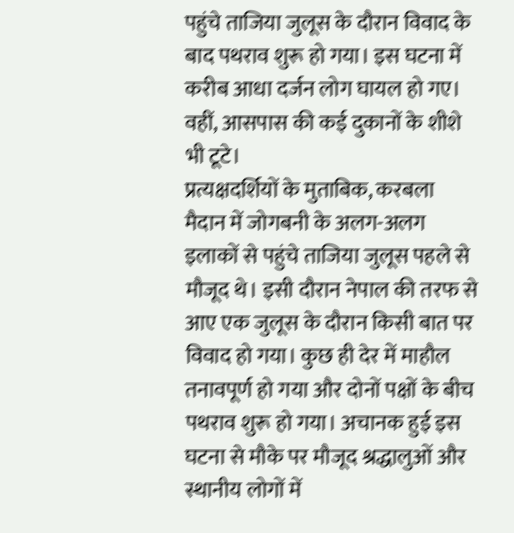पहुंचे ताजिया जुलूस के दौरान विवाद के बाद पथराव शुरू हो गया। इस घटना में करीब आधा दर्जन लोग घायल हो गए। वहीं, आसपास की कई दुकानों के शीशे भी टूटे।
प्रत्यक्षदर्शियों के मुताबिक, करबला मैदान में जोगबनी के अलग-अलग इलाकों से पहुंचे ताजिया जुलूस पहले से मौजूद थे। इसी दौरान नेपाल की तरफ से आए एक जुलूस के दौरान किसी बात पर विवाद हो गया। कुछ ही देर में माहौल तनावपूर्ण हो गया और दोनों पक्षों के बीच पथराव शुरू हो गया। अचानक हुई इस घटना से मौके पर मौजूद श्रद्धालुओं और स्थानीय लोगों में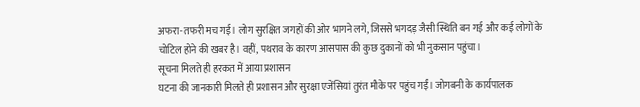अफरा-तफरी मच गई। लोग सुरक्षित जगहों की ओर भागने लगे, जिससे भगदड़ जैसी स्थिति बन गई और कई लोगों के चोटिल होने की खबर है। वहीं, पथराव के कारण आसपास की कुछ दुकानों को भी नुकसान पहुंचा।
सूचना मिलते ही हरकत में आया प्रशासन
घटना की जानकारी मिलते ही प्रशासन और सुरक्षा एजेंसियां तुरंत मौके पर पहुंच गईं। जोगबनी के कार्यपालक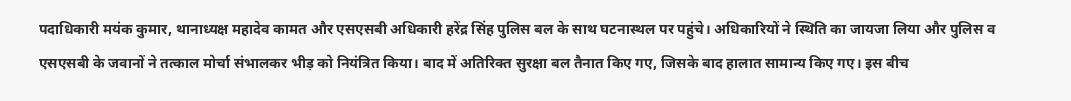पदाधिकारी मयंक कुमार, थानाध्यक्ष महादेव कामत और एसएसबी अधिकारी हरेंद्र सिंह पुलिस बल के साथ घटनास्थल पर पहुंचे। अधिकारियों ने स्थिति का जायजा लिया और पुलिस व एसएसबी के जवानों ने तत्काल मोर्चा संभालकर भीड़ को नियंत्रित किया। बाद में अतिरिक्त सुरक्षा बल तैनात किए गए, जिसके बाद हालात सामान्य किए गए। इस बीच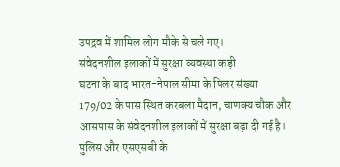उपद्रव में शामिल लोग मौके से चले गए।
संवेदनशील इलाकों में सुरक्षा व्यवस्था कड़ी
घटना के बाद भारत-नेपाल सीमा के पिलर संख्या 179/02 के पास स्थित करबला मैदान, चाणक्य चौक और आसपास के संवेदनशील इलाकों में सुरक्षा बढ़ा दी गई है। पुलिस और एसएसबी के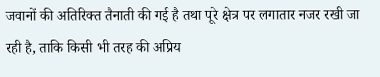जवानों की अतिरिक्त तैनाती की गई है तथा पूरे क्षेत्र पर लगातार नजर रखी जा रही है, ताकि किसी भी तरह की अप्रिय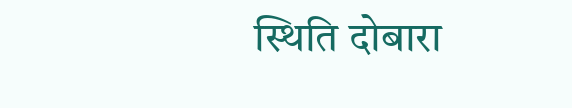स्थिति दोबारा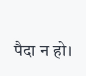पैदा न हो।